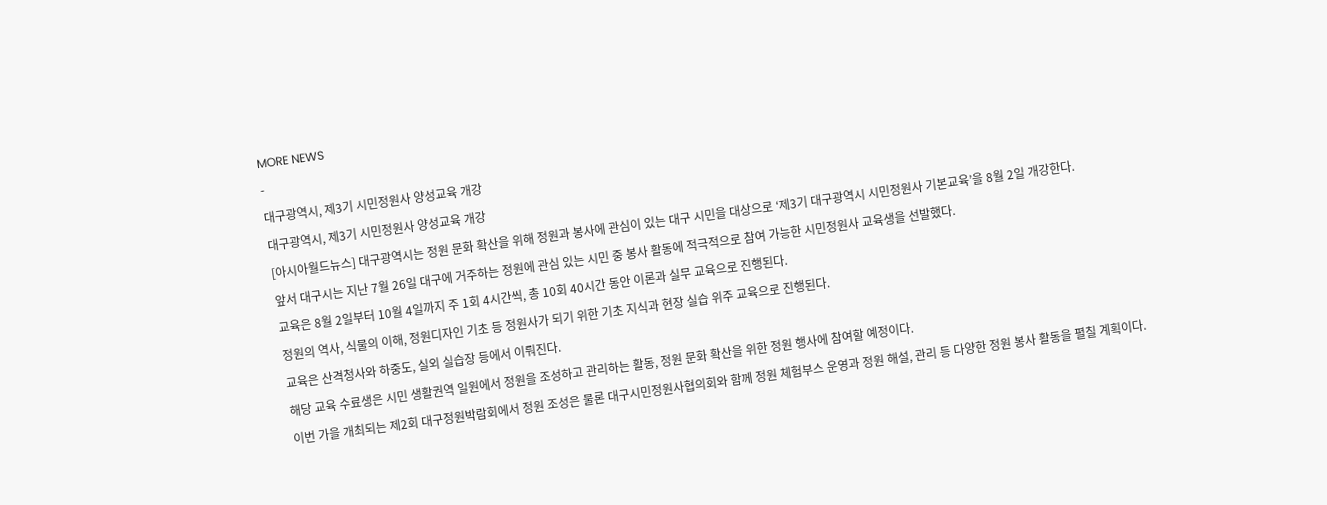MORE NEWS
-
대구광역시, 제3기 시민정원사 양성교육 개강
대구광역시, 제3기 시민정원사 양성교육 개강
[아시아월드뉴스] 대구광역시는 정원 문화 확산을 위해 정원과 봉사에 관심이 있는 대구 시민을 대상으로 ‘제3기 대구광역시 시민정원사 기본교육’을 8월 2일 개강한다.
앞서 대구시는 지난 7월 26일 대구에 거주하는 정원에 관심 있는 시민 중 봉사 활동에 적극적으로 참여 가능한 시민정원사 교육생을 선발했다.
교육은 8월 2일부터 10월 4일까지 주 1회 4시간씩, 총 10회 40시간 동안 이론과 실무 교육으로 진행된다.
정원의 역사, 식물의 이해, 정원디자인 기초 등 정원사가 되기 위한 기초 지식과 현장 실습 위주 교육으로 진행된다.
교육은 산격청사와 하중도, 실외 실습장 등에서 이뤄진다.
해당 교육 수료생은 시민 생활권역 일원에서 정원을 조성하고 관리하는 활동, 정원 문화 확산을 위한 정원 행사에 참여할 예정이다.
이번 가을 개최되는 제2회 대구정원박람회에서 정원 조성은 물론 대구시민정원사협의회와 함께 정원 체험부스 운영과 정원 해설, 관리 등 다양한 정원 봉사 활동을 펼칠 계획이다.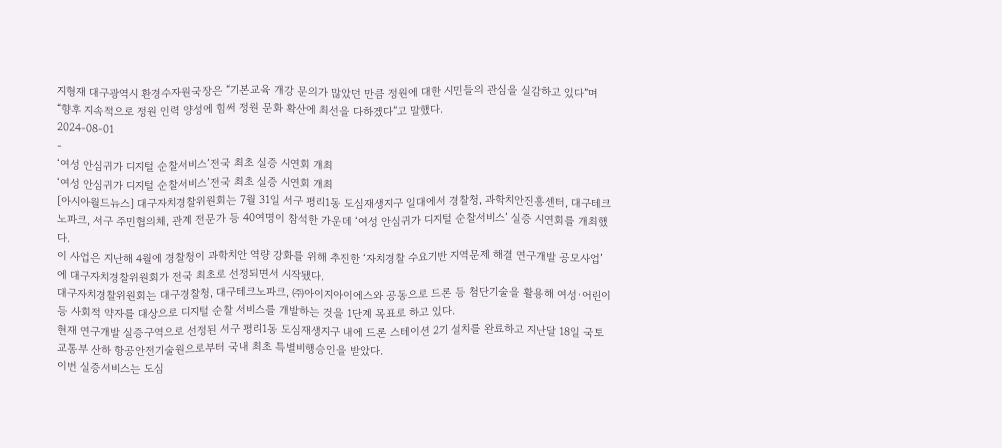지형재 대구광역시 환경수자원국장은 “기본교육 개강 문의가 많았던 만큼 정원에 대한 시민들의 관심을 실감하고 있다”며 “향후 지속적으로 정원 인력 양성에 힘써 정원 문화 확산에 최선을 다하겠다”고 말했다.
2024-08-01
-
‘여성 안심귀가 디지털 순찰서비스’전국 최초 실증 시연회 개최
‘여성 안심귀가 디지털 순찰서비스’전국 최초 실증 시연회 개최
[아시아월드뉴스] 대구자치경찰위원회는 7월 31일 서구 평리1동 도심재생지구 일대에서 경찰청, 과학치안진흥센터, 대구테크노파크, 서구 주민협의체, 관계 전문가 등 40여명이 참석한 가운데 ‘여성 안심귀가 디지털 순찰서비스’ 실증 시연회를 개최했다.
이 사업은 지난해 4월에 경찰청이 과학치안 역량 강화를 위해 추진한 ‘자치경찰 수요기반 지역문제 해결 연구개발 공모사업’에 대구자치경찰위원회가 전국 최초로 선정되면서 시작됐다.
대구자치경찰위원회는 대구경찰청, 대구테크노파크, ㈜아이지아이에스와 공동으로 드론 등 첨단기술을 활용해 여성·어린이 등 사회적 약자를 대상으로 디지털 순찰 서비스를 개발하는 것을 1단계 목표로 하고 있다.
현재 연구개발 실증구역으로 선정된 서구 평리1동 도심재생지구 내에 드론 스테이션 2기 설치를 완료하고 지난달 18일 국토교통부 산하 항공안전기술원으로부터 국내 최초 특별비행승인을 받았다.
이번 실증서비스는 도심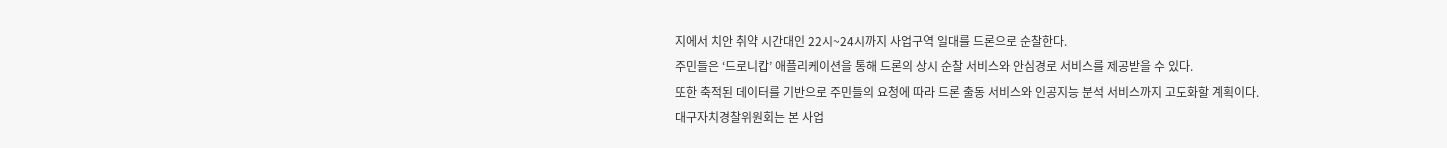지에서 치안 취약 시간대인 22시~24시까지 사업구역 일대를 드론으로 순찰한다.
주민들은 ‘드로니캅’ 애플리케이션을 통해 드론의 상시 순찰 서비스와 안심경로 서비스를 제공받을 수 있다.
또한 축적된 데이터를 기반으로 주민들의 요청에 따라 드론 출동 서비스와 인공지능 분석 서비스까지 고도화할 계획이다.
대구자치경찰위원회는 본 사업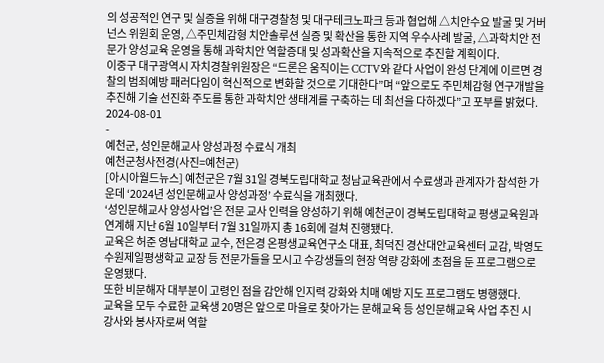의 성공적인 연구 및 실증을 위해 대구경찰청 및 대구테크노파크 등과 협업해 △치안수요 발굴 및 거버넌스 위원회 운영, △주민체감형 치안솔루션 실증 및 확산을 통한 지역 우수사례 발굴, △과학치안 전문가 양성교육 운영을 통해 과학치안 역할증대 및 성과확산을 지속적으로 추진할 계획이다.
이중구 대구광역시 자치경찰위원장은 “드론은 움직이는 CCTV와 같다 사업이 완성 단계에 이르면 경찰의 범죄예방 패러다임이 혁신적으로 변화할 것으로 기대한다”며 “앞으로도 주민체감형 연구개발을 추진해 기술 선진화 주도를 통한 과학치안 생태계를 구축하는 데 최선을 다하겠다”고 포부를 밝혔다.
2024-08-01
-
예천군, 성인문해교사 양성과정 수료식 개최
예천군청사전경(사진=예천군)
[아시아월드뉴스] 예천군은 7월 31일 경북도립대학교 청남교육관에서 수료생과 관계자가 참석한 가운데 ‘2024년 성인문해교사 양성과정’ 수료식을 개최했다.
‘성인문해교사 양성사업’은 전문 교사 인력을 양성하기 위해 예천군이 경북도립대학교 평생교육원과 연계해 지난 6월 10일부터 7월 31일까지 총 16회에 걸쳐 진행됐다.
교육은 허준 영남대학교 교수, 전은경 온평생교육연구소 대표, 최덕진 경산대안교육센터 교감, 박영도 수원제일평생학교 교장 등 전문가들을 모시고 수강생들의 현장 역량 강화에 초점을 둔 프로그램으로 운영됐다.
또한 비문해자 대부분이 고령인 점을 감안해 인지력 강화와 치매 예방 지도 프로그램도 병행했다.
교육을 모두 수료한 교육생 20명은 앞으로 마을로 찾아가는 문해교육 등 성인문해교육 사업 추진 시 강사와 봉사자로써 역할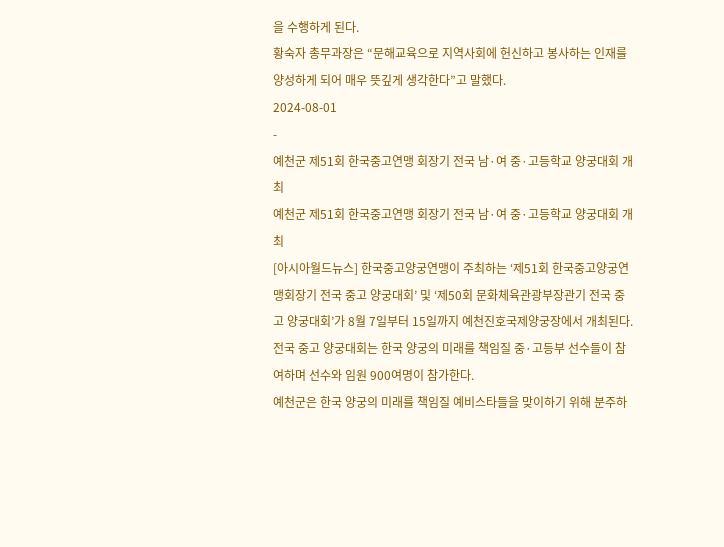을 수행하게 된다.
황숙자 총무과장은 “문해교육으로 지역사회에 헌신하고 봉사하는 인재를 양성하게 되어 매우 뜻깊게 생각한다”고 말했다.
2024-08-01
-
예천군 제51회 한국중고연맹 회장기 전국 남·여 중·고등학교 양궁대회 개최
예천군 제51회 한국중고연맹 회장기 전국 남·여 중·고등학교 양궁대회 개최
[아시아월드뉴스] 한국중고양궁연맹이 주최하는 ‘제51회 한국중고양궁연맹회장기 전국 중고 양궁대회’ 및 ‘제50회 문화체육관광부장관기 전국 중고 양궁대회’가 8월 7일부터 15일까지 예천진호국제양궁장에서 개최된다.
전국 중고 양궁대회는 한국 양궁의 미래를 책임질 중·고등부 선수들이 참여하며 선수와 임원 900여명이 참가한다.
예천군은 한국 양궁의 미래를 책임질 예비스타들을 맞이하기 위해 분주하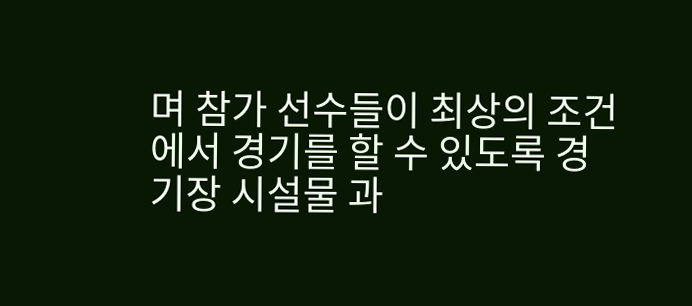며 참가 선수들이 최상의 조건에서 경기를 할 수 있도록 경기장 시설물 과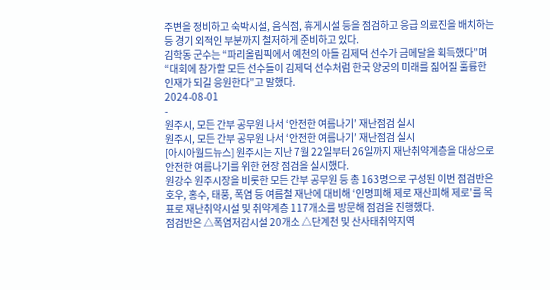주변을 정비하고 숙박시설, 음식점, 휴게시설 등을 점검하고 응급 의료진을 배치하는 등 경기 외적인 부분까지 철저하게 준비하고 있다.
김학동 군수는 “파리올림픽에서 예천의 아들 김제덕 선수가 금메달을 획득했다”며 “대회에 참가할 모든 선수들이 김제덕 선수처럼 한국 양궁의 미래를 짊어질 훌륭한 인재가 되길 응원한다”고 말했다.
2024-08-01
-
원주시, 모든 간부 공무원 나서 ‘안전한 여름나기’ 재난점검 실시
원주시, 모든 간부 공무원 나서 ‘안전한 여름나기’ 재난점검 실시
[아시아월드뉴스] 원주시는 지난 7월 22일부터 26일까지 재난취약계층을 대상으로 안전한 여름나기를 위한 현장 점검을 실시했다.
원강수 원주시장을 비롯한 모든 간부 공무원 등 총 163명으로 구성된 이번 점검반은 호우, 홍수, 태풍, 폭염 등 여름철 재난에 대비해 ‘인명피해 제로 재산피해 제로’를 목표로 재난취약시설 및 취약계층 117개소를 방문해 점검을 진행했다.
점검반은 △폭염저감시설 20개소 △단계천 및 산사태취약지역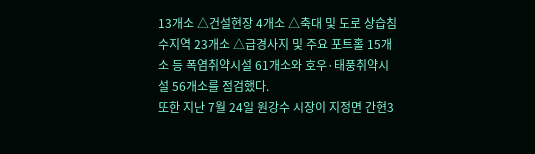13개소 △건설현장 4개소 △축대 및 도로 상습침수지역 23개소 △급경사지 및 주요 포트홀 15개소 등 폭염취약시설 61개소와 호우·태풍취약시설 56개소를 점검했다.
또한 지난 7월 24일 원강수 시장이 지정면 간현3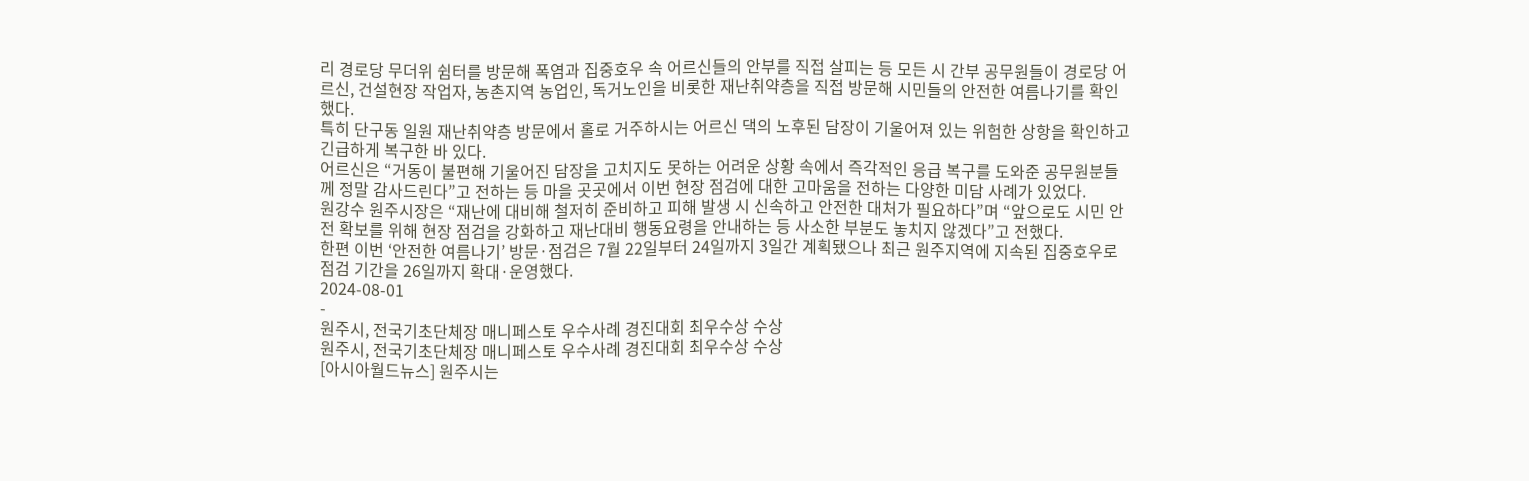리 경로당 무더위 쉼터를 방문해 폭염과 집중호우 속 어르신들의 안부를 직접 살피는 등 모든 시 간부 공무원들이 경로당 어르신, 건설현장 작업자, 농촌지역 농업인, 독거노인을 비롯한 재난취약층을 직접 방문해 시민들의 안전한 여름나기를 확인했다.
특히 단구동 일원 재난취약층 방문에서 홀로 거주하시는 어르신 댁의 노후된 담장이 기울어져 있는 위험한 상항을 확인하고 긴급하게 복구한 바 있다.
어르신은 “거동이 불편해 기울어진 담장을 고치지도 못하는 어려운 상황 속에서 즉각적인 응급 복구를 도와준 공무원분들께 정말 감사드린다”고 전하는 등 마을 곳곳에서 이번 현장 점검에 대한 고마움을 전하는 다양한 미담 사례가 있었다.
원강수 원주시장은 “재난에 대비해 철저히 준비하고 피해 발생 시 신속하고 안전한 대처가 필요하다”며 “앞으로도 시민 안전 확보를 위해 현장 점검을 강화하고 재난대비 행동요령을 안내하는 등 사소한 부분도 놓치지 않겠다”고 전했다.
한편 이번 ‘안전한 여름나기’ 방문·점검은 7월 22일부터 24일까지 3일간 계획됐으나 최근 원주지역에 지속된 집중호우로 점검 기간을 26일까지 확대·운영했다.
2024-08-01
-
원주시, 전국기초단체장 매니페스토 우수사례 경진대회 최우수상 수상
원주시, 전국기초단체장 매니페스토 우수사례 경진대회 최우수상 수상
[아시아월드뉴스] 원주시는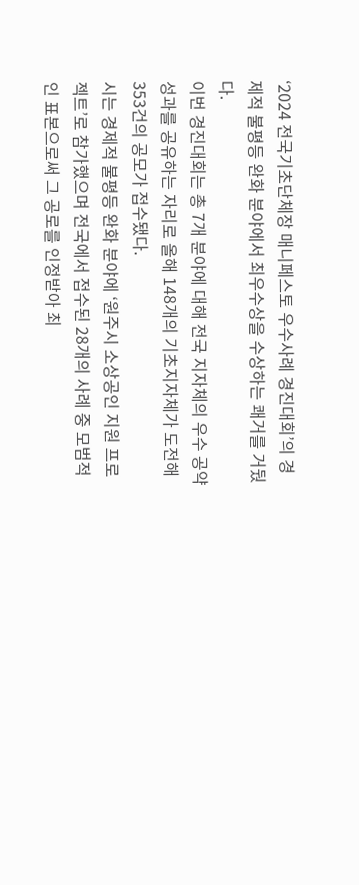‘2024 전국기초단체장 매니페스토 우수사례 경진대회’의 경제적 불평등 완화 분야에서 최우수상을 수상하는 쾌거를 거뒀다.
이번 경진대회는 총 7개 분야에 대해 전국 지자체의 우수 공약 성과를 공유하는 자리로 올해 148개의 기초지자체가 도전해 353건의 공모가 접수됐다.
시는 경제적 불평등 완화 분야에 ‘원주시 소상공인 지원 프로젝트’로 참가했으며 전국에서 접수된 28개의 사례 중 모범적인 표본으로써 그 공로를 인정받아 최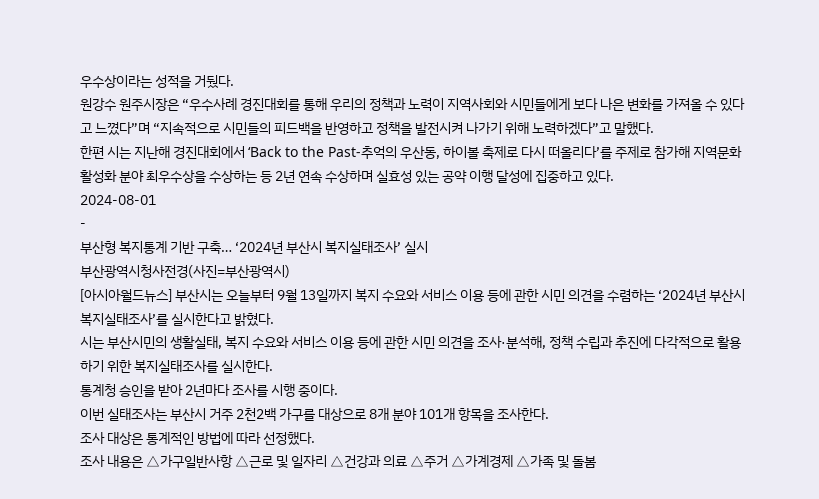우수상이라는 성적을 거뒀다.
원강수 원주시장은 “우수사례 경진대회를 통해 우리의 정책과 노력이 지역사회와 시민들에게 보다 나은 변화를 가져올 수 있다고 느꼈다”며 “지속적으로 시민들의 피드백을 반영하고 정책을 발전시켜 나가기 위해 노력하겠다”고 말했다.
한편 시는 지난해 경진대회에서 ‘Back to the Past-추억의 우산동, 하이볼 축제로 다시 떠올리다’를 주제로 참가해 지역문화 활성화 분야 최우수상을 수상하는 등 2년 연속 수상하며 실효성 있는 공약 이행 달성에 집중하고 있다.
2024-08-01
-
부산형 복지통계 기반 구축… ‘2024년 부산시 복지실태조사’ 실시
부산광역시청사전경(사진=부산광역시)
[아시아월드뉴스] 부산시는 오늘부터 9월 13일까지 복지 수요와 서비스 이용 등에 관한 시민 의견을 수렴하는 ‘2024년 부산시 복지실태조사’를 실시한다고 밝혔다.
시는 부산시민의 생활실태, 복지 수요와 서비스 이용 등에 관한 시민 의견을 조사·분석해, 정책 수립과 추진에 다각적으로 활용하기 위한 복지실태조사를 실시한다.
통계청 승인을 받아 2년마다 조사를 시행 중이다.
이번 실태조사는 부산시 거주 2천2백 가구를 대상으로 8개 분야 101개 항목을 조사한다.
조사 대상은 통계적인 방법에 따라 선정했다.
조사 내용은 △가구일반사항 △근로 및 일자리 △건강과 의료 △주거 △가계경제 △가족 및 돌봄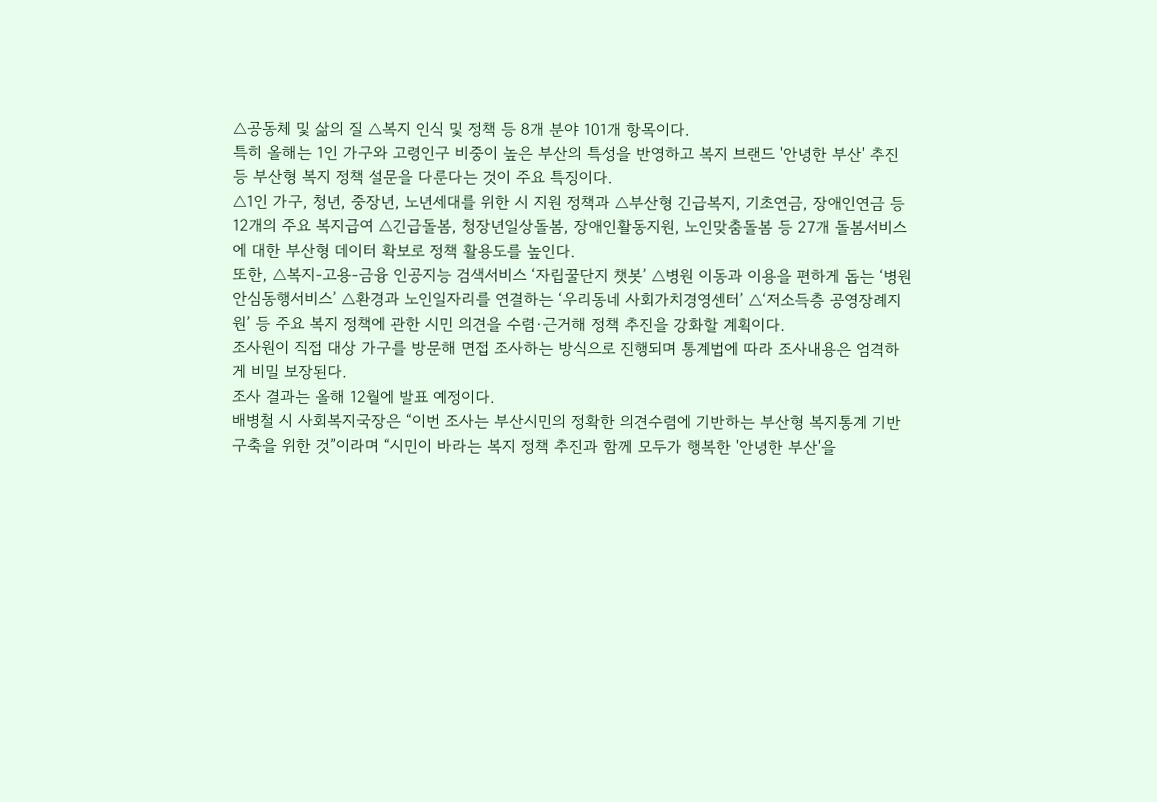△공동체 및 삶의 질 △복지 인식 및 정책 등 8개 분야 101개 항목이다.
특히 올해는 1인 가구와 고령인구 비중이 높은 부산의 특성을 반영하고 복지 브랜드 '안녕한 부산' 추진 등 부산형 복지 정책 설문을 다룬다는 것이 주요 특징이다.
△1인 가구, 청년, 중장년, 노년세대를 위한 시 지원 정책과 △부산형 긴급복지, 기초연금, 장애인연금 등 12개의 주요 복지급여 △긴급돌봄, 청장년일상돌봄, 장애인활동지원, 노인맞춤돌봄 등 27개 돌봄서비스에 대한 부산형 데이터 확보로 정책 활용도를 높인다.
또한, △복지-고용-금융 인공지능 검색서비스 ‘자립꿀단지 챗봇’ △병원 이동과 이용을 편하게 돕는 ‘병원안심동행서비스’ △환경과 노인일자리를 연결하는 ‘우리동네 사회가치경영센터’ △‘저소득층 공영장례지원’ 등 주요 복지 정책에 관한 시민 의견을 수렴·근거해 정책 추진을 강화할 계획이다.
조사원이 직접 대상 가구를 방문해 면접 조사하는 방식으로 진행되며 통계법에 따라 조사내용은 엄격하게 비밀 보장된다.
조사 결과는 올해 12월에 발표 예정이다.
배병철 시 사회복지국장은 “이번 조사는 부산시민의 정확한 의견수렴에 기반하는 부산형 복지통계 기반 구축을 위한 것”이라며 “시민이 바라는 복지 정책 추진과 함께 모두가 행복한 '안녕한 부산'을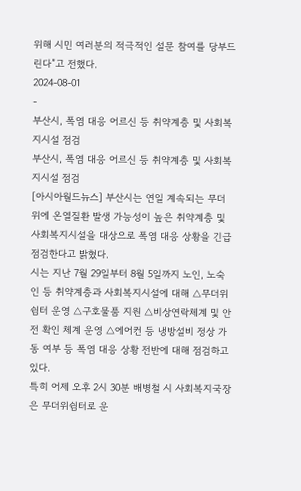위해 시민 여러분의 적극적인 설문 참여를 당부드린다”고 전했다.
2024-08-01
-
부산시, 폭염 대응 어르신 등 취약계층 및 사회복지시설 점검
부산시, 폭염 대응 어르신 등 취약계층 및 사회복지시설 점검
[아시아월드뉴스] 부산시는 연일 계속되는 무더위에 온열질환 발생 가능성이 높은 취약계층 및 사회복지시설을 대상으로 폭염 대응 상황을 긴급 점검한다고 밝혔다.
시는 지난 7월 29일부터 8월 5일까지 노인, 노숙인 등 취약계층과 사회복지시설에 대해 △무더위쉼터 운영 △구호물품 지원 △비상연락체계 및 안전 확인 체계 운영 △에어컨 등 냉방설비 정상 가동 여부 등 폭염 대응 상황 전반에 대해 점검하고 있다.
특히 어제 오후 2시 30분 배병철 시 사회복지국장은 무더위쉼터로 운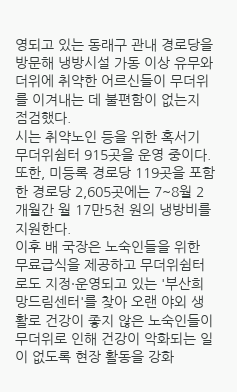영되고 있는 동래구 관내 경로당을 방문해 냉방시설 가동 이상 유무와 더위에 취약한 어르신들이 무더위를 이겨내는 데 불편함이 없는지 점검했다.
시는 취약노인 등을 위한 혹서기 무더위쉼터 915곳을 운영 중이다.
또한, 미등록 경로당 119곳을 포함한 경로당 2,605곳에는 7~8월 2개월간 월 17만5천 원의 냉방비를 지원한다.
이후 배 국장은 노숙인들을 위한 무료급식을 제공하고 무더위쉼터로도 지정·운영되고 있는 '부산희망드림센터'를 찾아 오랜 야외 생활로 건강이 좋지 않은 노숙인들이 무더위로 인해 건강이 악화되는 일이 없도록 현장 활동을 강화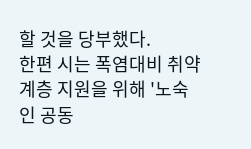할 것을 당부했다.
한편 시는 폭염대비 취약계층 지원을 위해 '노숙인 공동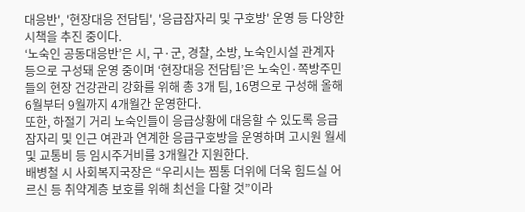대응반', '현장대응 전담팀', '응급잠자리 및 구호방' 운영 등 다양한 시책을 추진 중이다.
‘노숙인 공동대응반’은 시, 구·군, 경찰, 소방, 노숙인시설 관계자 등으로 구성돼 운영 중이며 ‘현장대응 전담팀’은 노숙인·쪽방주민들의 현장 건강관리 강화를 위해 총 3개 팀, 16명으로 구성해 올해 6월부터 9월까지 4개월간 운영한다.
또한, 하절기 거리 노숙인들이 응급상황에 대응할 수 있도록 응급 잠자리 및 인근 여관과 연계한 응급구호방을 운영하며 고시원 월세 및 교통비 등 임시주거비를 3개월간 지원한다.
배병철 시 사회복지국장은 “우리시는 찜통 더위에 더욱 힘드실 어르신 등 취약계층 보호를 위해 최선을 다할 것”이라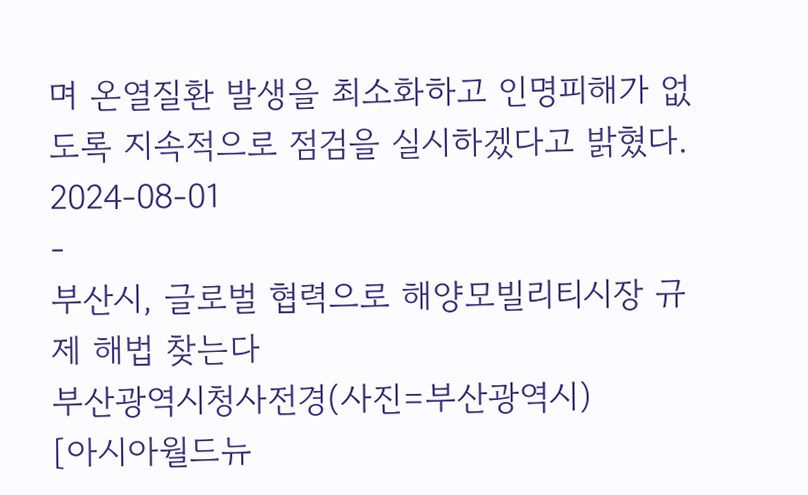며 온열질환 발생을 최소화하고 인명피해가 없도록 지속적으로 점검을 실시하겠다고 밝혔다.
2024-08-01
-
부산시, 글로벌 협력으로 해양모빌리티시장 규제 해법 찾는다
부산광역시청사전경(사진=부산광역시)
[아시아월드뉴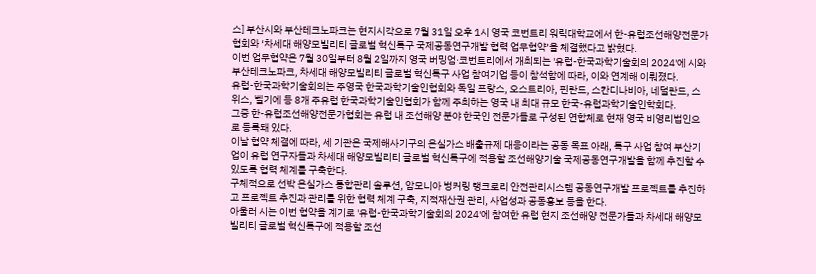스] 부산시와 부산테크노파크는 현지시각으로 7월 31일 오후 1시 영국 코번트리 워릭대학교에서 한-유럽조선해양전문가협회와 ‘차세대 해양모빌리티 글로벌 혁신특구 국제공동연구개발 협력 업무협약’을 체결했다고 밝혔다.
이번 업무협약은 7월 30일부터 8월 2일까지 영국 버밍엄·코번트리에서 개최되는 '유럽-한국과학기술회의 2024'에 시와 부산테크노파크, 차세대 해양모빌리티 글로벌 혁신특구 사업 참여기업 등이 참석함에 따라, 이와 연계해 이뤄졌다.
유럽-한국과학기술회의는 주영국 한국과학기술인협회와 독일 프랑스, 오스트리아, 핀란드, 스칸디나비아, 네덜란드, 스위스, 벨기에 등 8개 주유럽 한국과학기술인협회가 함께 주최하는 영국 내 최대 규모 한국-유럽과학기술인학회다.
그중 한-유럽조선해양전문가협회는 유럽 내 조선해양 분야 한국인 전문가들로 구성된 연합체로 현재 영국 비영리법인으로 등록돼 있다.
이날 협약 체결에 따라, 세 기관은 국제해사기구의 온실가스 배출규제 대응이라는 공동 목표 아래, 특구 사업 참여 부산기업이 유럽 연구자들과 차세대 해양모빌리티 글로벌 혁신특구에 적용할 조선해양기술 국제공동연구개발을 함께 추진할 수 있도록 협력 체계를 구축한다.
구체적으로 선박 온실가스 통합관리 솔루션, 암모니아 벙커링 탱크로리 안전관리시스템 공동연구개발 프로젝트를 추진하고 프로젝트 추진과 관리를 위한 협력 체계 구축, 지적재산권 관리, 사업성과 공동홍보 등을 한다.
아울러 시는 이번 협약을 계기로 '유럽-한국과학기술회의 2024'에 참여한 유럽 현지 조선해양 전문가들과 차세대 해양모빌리티 글로벌 혁신특구에 적용할 조선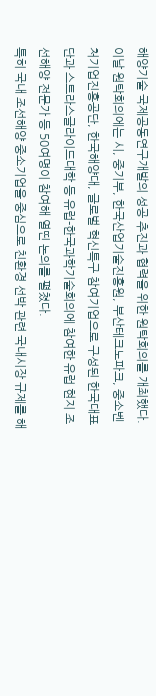해양기술 국제공동연구개발의 성공 추진과 협력을 위한 원탁회의를 개최했다.
이날 원탁회의에는 시, 중기부, 한국산업기술진흥원, 부산테크노파크, 중소벤처기업진흥공단, 한국해양대, 글로벌 혁신특구 참여기업으로 구성된 한국대표단과 스트라스글라이드대학 등 유럽-한국과학기술회의에 참여한 유럽 현지 조선해양 전문가 등 50여명이 참여해 열띤 논의를 펼쳤다.
특히 국내 조선해양 중소기업을 중심으로 친환경 선박 관련 국내시장 규제를 해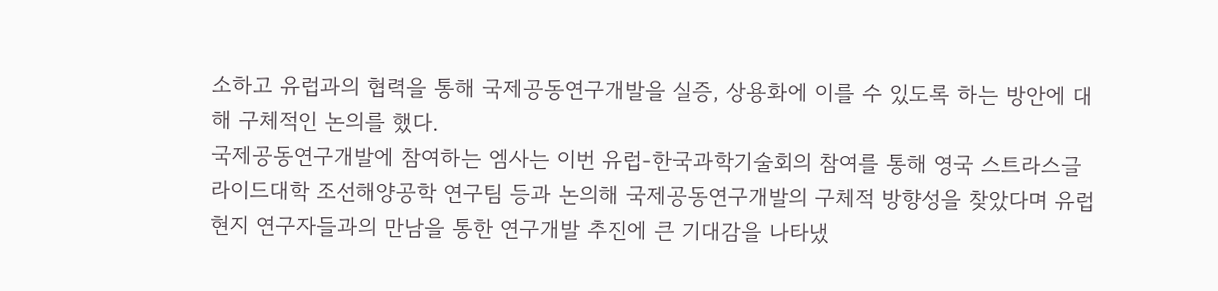소하고 유럽과의 협력을 통해 국제공동연구개발을 실증, 상용화에 이를 수 있도록 하는 방안에 대해 구체적인 논의를 했다.
국제공동연구개발에 참여하는 엠사는 이번 유럽-한국과학기술회의 참여를 통해 영국 스트라스글라이드대학 조선해양공학 연구팀 등과 논의해 국제공동연구개발의 구체적 방향성을 찾았다며 유럽 현지 연구자들과의 만남을 통한 연구개발 추진에 큰 기대감을 나타냈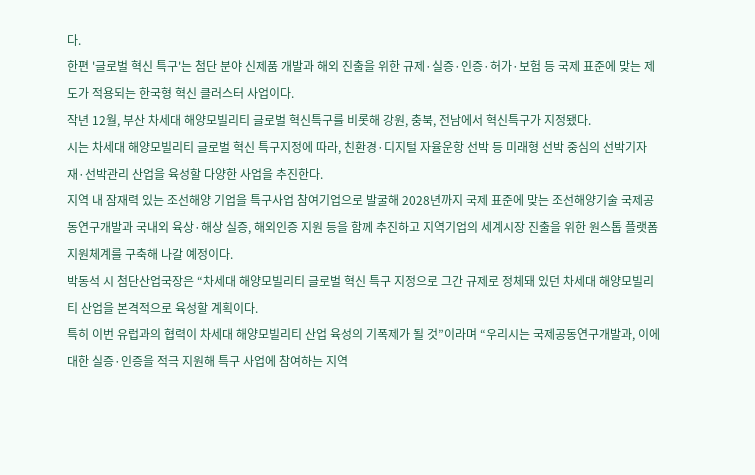다.
한편 '글로벌 혁신 특구'는 첨단 분야 신제품 개발과 해외 진출을 위한 규제·실증·인증·허가·보험 등 국제 표준에 맞는 제도가 적용되는 한국형 혁신 클러스터 사업이다.
작년 12월, 부산 차세대 해양모빌리티 글로벌 혁신특구를 비롯해 강원, 충북, 전남에서 혁신특구가 지정됐다.
시는 차세대 해양모빌리티 글로벌 혁신 특구지정에 따라, 친환경·디지털 자율운항 선박 등 미래형 선박 중심의 선박기자재·선박관리 산업을 육성할 다양한 사업을 추진한다.
지역 내 잠재력 있는 조선해양 기업을 특구사업 참여기업으로 발굴해 2028년까지 국제 표준에 맞는 조선해양기술 국제공동연구개발과 국내외 육상·해상 실증, 해외인증 지원 등을 함께 추진하고 지역기업의 세계시장 진출을 위한 원스톱 플랫폼 지원체계를 구축해 나갈 예정이다.
박동석 시 첨단산업국장은 “차세대 해양모빌리티 글로벌 혁신 특구 지정으로 그간 규제로 정체돼 있던 차세대 해양모빌리티 산업을 본격적으로 육성할 계획이다.
특히 이번 유럽과의 협력이 차세대 해양모빌리티 산업 육성의 기폭제가 될 것”이라며 “우리시는 국제공동연구개발과, 이에 대한 실증·인증을 적극 지원해 특구 사업에 참여하는 지역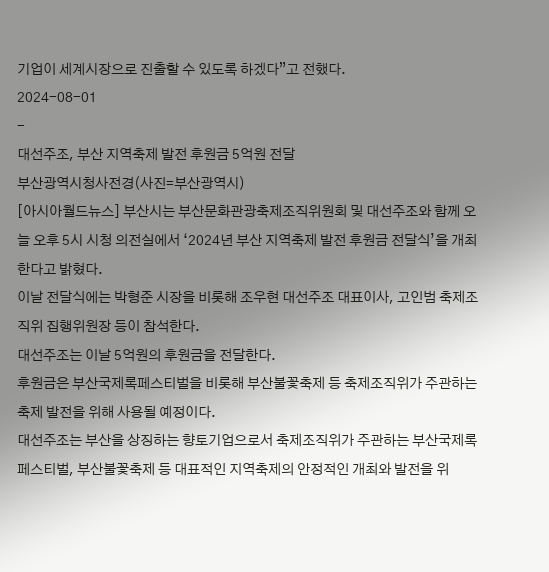기업이 세계시장으로 진출할 수 있도록 하겠다”고 전했다.
2024-08-01
-
대선주조, 부산 지역축제 발전 후원금 5억원 전달
부산광역시청사전경(사진=부산광역시)
[아시아월드뉴스] 부산시는 부산문화관광축제조직위원회 및 대선주조와 함께 오늘 오후 5시 시청 의전실에서 ‘2024년 부산 지역축제 발전 후원금 전달식’을 개최한다고 밝혔다.
이날 전달식에는 박형준 시장을 비롯해 조우현 대선주조 대표이사, 고인범 축제조직위 집행위원장 등이 참석한다.
대선주조는 이날 5억원의 후원금을 전달한다.
후원금은 부산국제록페스티벌을 비롯해 부산불꽃축제 등 축제조직위가 주관하는 축제 발전을 위해 사용될 예정이다.
대선주조는 부산을 상징하는 향토기업으로서 축제조직위가 주관하는 부산국제록페스티벌, 부산불꽃축제 등 대표적인 지역축제의 안정적인 개최와 발전을 위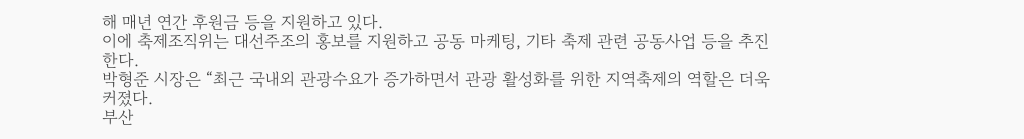해 매년 연간 후원금 등을 지원하고 있다.
이에 축제조직위는 대선주조의 홍보를 지원하고 공동 마케팅, 기타 축제 관련 공동사업 등을 추진한다.
박형준 시장은 “최근 국내외 관광수요가 증가하면서 관광 활성화를 위한 지역축제의 역할은 더욱 커졌다.
부산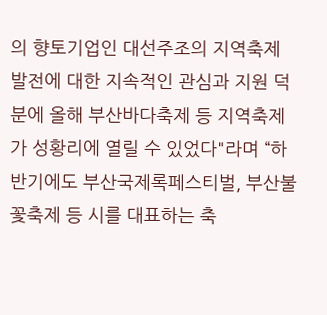의 향토기업인 대선주조의 지역축제 발전에 대한 지속적인 관심과 지원 덕분에 올해 부산바다축제 등 지역축제가 성황리에 열릴 수 있었다"라며 “하반기에도 부산국제록페스티벌, 부산불꽃축제 등 시를 대표하는 축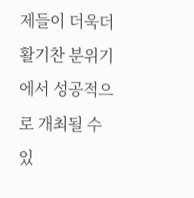제들이 더욱더 활기찬 분위기에서 성공적으로 개최될 수 있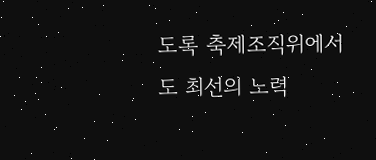도록 축제조직위에서도 최선의 노력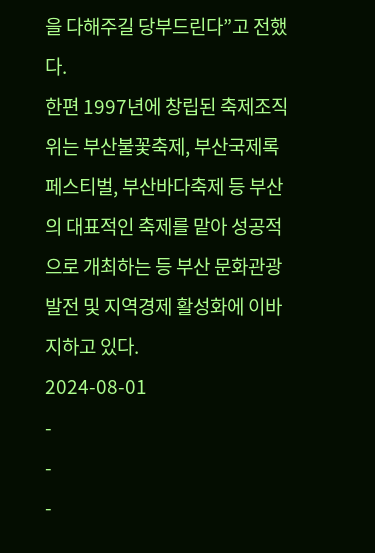을 다해주길 당부드린다”고 전했다.
한편 1997년에 창립된 축제조직위는 부산불꽃축제, 부산국제록페스티벌, 부산바다축제 등 부산의 대표적인 축제를 맡아 성공적으로 개최하는 등 부산 문화관광 발전 및 지역경제 활성화에 이바지하고 있다.
2024-08-01
-
-
-